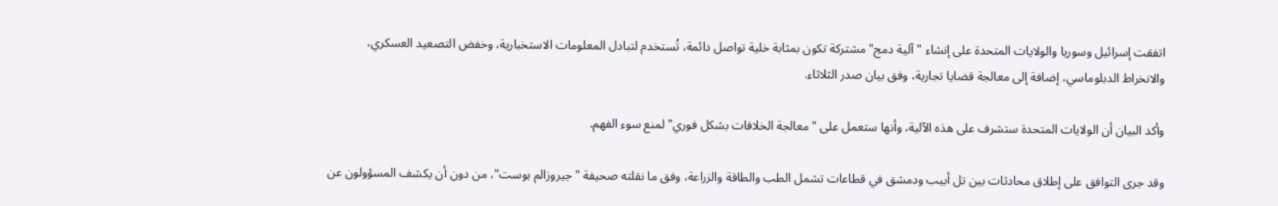اتفقت إسرائيل وسوريا والولايات المتحدة على إنشاء "آلية دمج" مشتركة تكون بمثابة خلية تواصل دائمة، تُستخدم لتبادل المعلومات الاستخبارية، وخفض التصعيد العسكري، والانخراط الدبلوماسي، إضافة إلى معالجة قضايا تجارية، وفق بيان صدر الثلاثاء.

وأكد البيان أن الولايات المتحدة ستشرف على هذه الآلية، وأنها ستعمل على "معالجة الخلافات بشكل فوري" لمنع سوء الفهم.

وقد جرى التوافق على إطلاق محادثات بين تل أبيب ودمشق في قطاعات تشمل الطب والطاقة والزراعة، وفق ما نقلته صحيفة "جيروزالم بوست"، من دون أن يكشف المسؤولون عن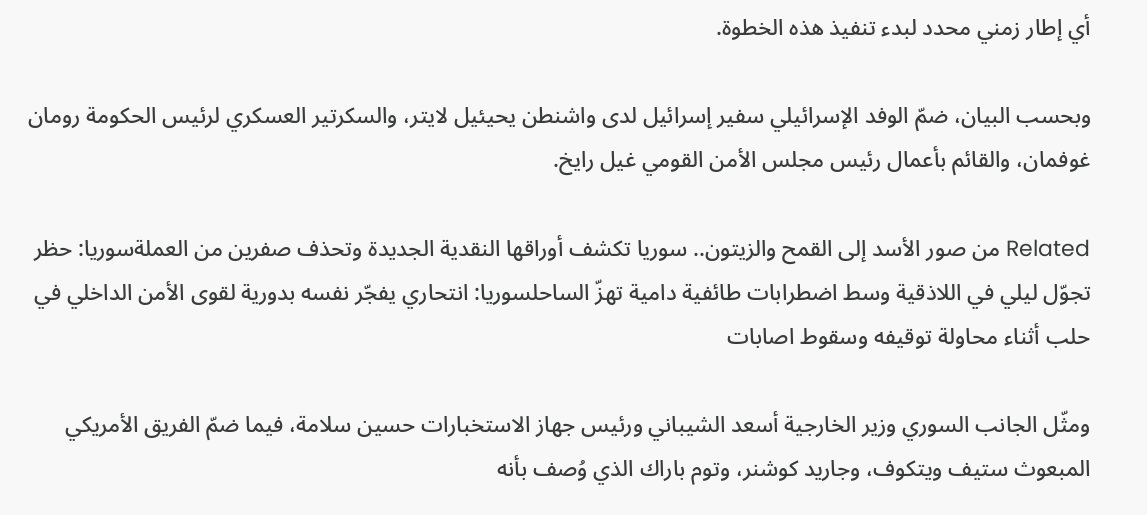أي إطار زمني محدد لبدء تنفيذ هذه الخطوة.

وبحسب البيان، ضمّ الوفد الإسرائيلي سفير إسرائيل لدى واشنطن يحيئيل لايتر، والسكرتير العسكري لرئيس الحكومة رومان غوفمان، والقائم بأعمال رئيس مجلس الأمن القومي غيل رايخ.

Related من صور الأسد إلى القمح والزيتون.. سوريا تكشف أوراقها النقدية الجديدة وتحذف صفرين من العملةسوريا: حظر تجوّل ليلي في اللاذقية وسط اضطرابات طائفية دامية تهزّ الساحلسوريا: انتحاري يفجّر نفسه بدورية لقوى الأمن الداخلي في حلب أثناء محاولة توقيفه وسقوط اصابات

ومثّل الجانب السوري وزير الخارجية أسعد الشيباني ورئيس جهاز الاستخبارات حسين سلامة، فيما ضمّ الفريق الأمريكي المبعوث ستيف ويتكوف، وجاريد كوشنر، وتوم باراك الذي وُصف بأنه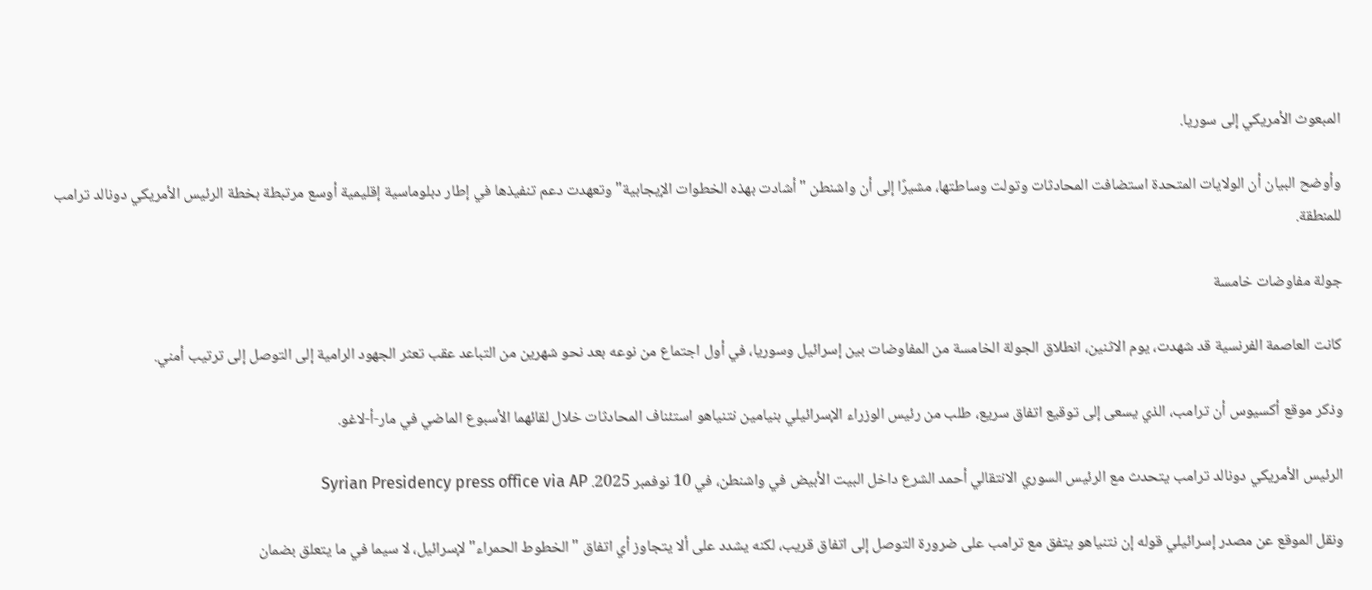المبعوث الأمريكي إلى سوريا.

وأوضح البيان أن الولايات المتحدة استضافت المحادثات وتولت وساطتها، مشيرًا إلى أن واشنطن "أشادت بهذه الخطوات الإيجابية" وتعهدت دعم تنفيذها في إطار دبلوماسية إقليمية أوسع مرتبطة بخطة الرئيس الأمريكي دونالد ترامب للمنطقة.

جولة مفاوضات خامسة

كانت العاصمة الفرنسية قد شهدت، يوم الاثنين، انطلاق الجولة الخامسة من المفاوضات بين إسرائيل وسوريا، في أول اجتماع من نوعه بعد نحو شهرين من التباعد عقب تعثر الجهود الرامية إلى التوصل إلى ترتيب أمني.

وذكر موقع أكسيوس أن ترامب، الذي يسعى إلى توقيع اتفاق سريع، طلب من رئيس الوزراء الإسرائيلي بنيامين نتنياهو استئناف المحادثات خلال لقائهما الأسبوع الماضي في مار-أ-لاغو.

الرئيس الأمريكي دونالد ترامب يتحدث مع الرئيس السوري الانتقالي أحمد الشرع داخل البيت الأبيض في واشنطن، في 10 نوفمبر 2025. Syrian Presidency press office via AP

ونقل الموقع عن مصدر إسرائيلي قوله إن نتنياهو يتفق مع ترامب على ضرورة التوصل إلى اتفاق قريب، لكنه يشدد على ألا يتجاوز أي اتفاق "الخطوط الحمراء" لإسرائيل، لا سيما في ما يتعلق بضمان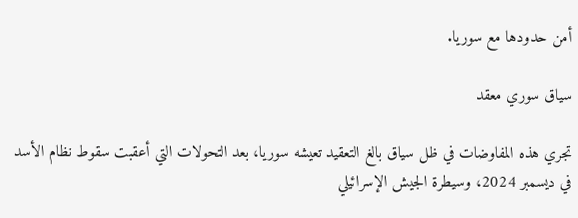أمن حدودها مع سوريا.

سياق سوري معقد

تجري هذه المفاوضات في ظل سياق بالغ التعقيد تعيشه سوريا، بعد التحولات التي أعقبت سقوط نظام الأسد في ديسمبر 2024، وسيطرة الجيش الإسرائيلي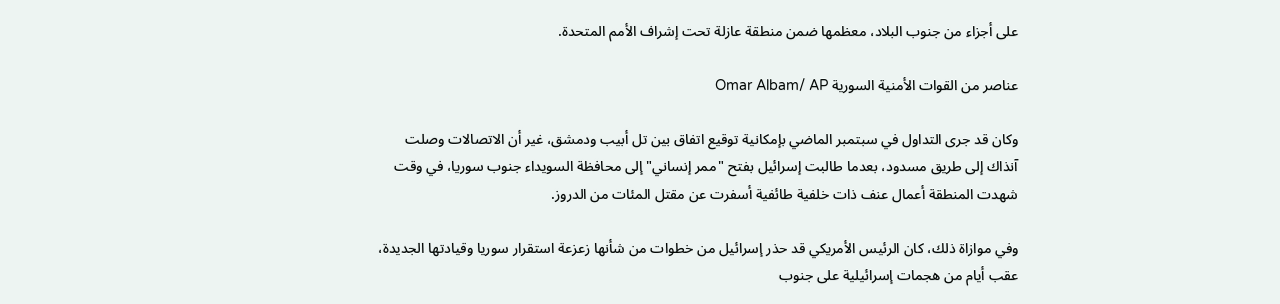على أجزاء من جنوب البلاد، معظمها ضمن منطقة عازلة تحت إشراف الأمم المتحدة.

عناصر من القوات الأمنية السورية Omar Albam/ AP

وكان قد جرى التداول في سبتمبر الماضي بإمكانية توقيع اتفاق بين تل أبيب ودمشق، غير أن الاتصالات وصلت آنذاك إلى طريق مسدود، بعدما طالبت إسرائيل بفتح "ممر إنساني" إلى محافظة السويداء جنوب سوريا، في وقت شهدت المنطقة أعمال عنف ذات خلفية طائفية أسفرت عن مقتل المئات من الدروز.

وفي موازاة ذلك، كان الرئيس الأمريكي قد حذر إسرائيل من خطوات من شأنها زعزعة استقرار سوريا وقيادتها الجديدة، عقب أيام من هجمات إسرائيلية على جنوب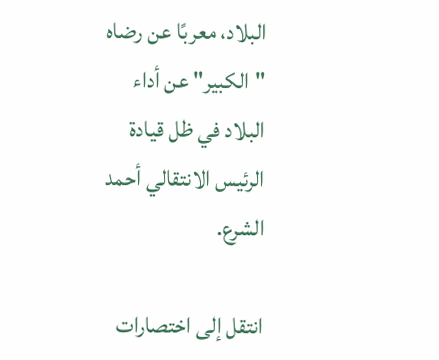البلاد، معربًا عن رضاه "الكبير" عن أداء البلاد في ظل قيادة الرئيس الانتقالي أحمد الشرع.

انتقل إلى اختصارات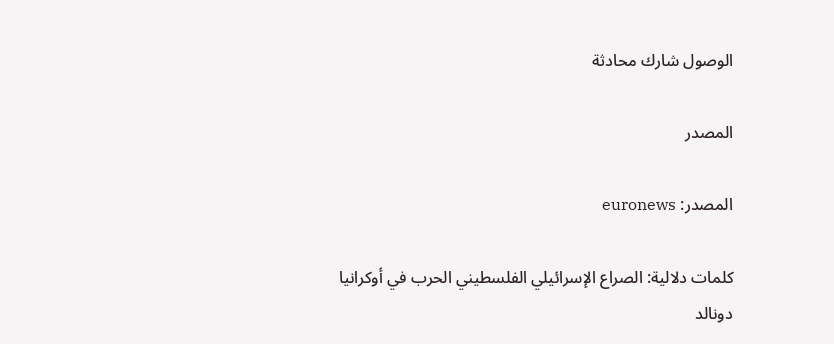الوصول شارك محادثة

المصدر

المصدر: euronews

كلمات دلالية: الصراع الإسرائيلي الفلسطيني الحرب في أوكرانيا دونالد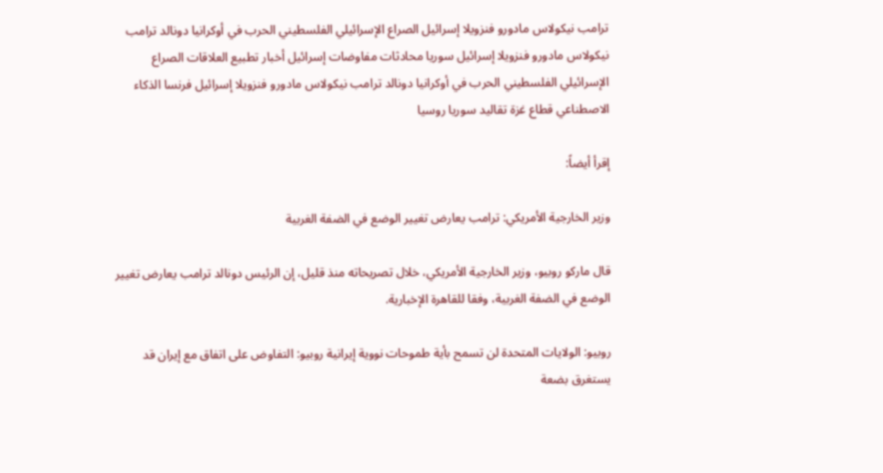ترامب نيكولاس مادورو فنزويلا إسرائيل الصراع الإسرائيلي الفلسطيني الحرب في أوكرانيا دونالد ترامب نيكولاس مادورو فنزويلا إسرائيل سوريا محادثات مفاوضات إسرائيل أخبار تطبيع العلاقات الصراع الإسرائيلي الفلسطيني الحرب في أوكرانيا دونالد ترامب نيكولاس مادورو فنزويلا إسرائيل فرنسا الذكاء الاصطناعي قطاع غزة تقاليد سوريا روسيا

إقرأ أيضاً:

وزير الخارجية الأمريكي: ترامب يعارض تغيير الوضع في الضفة الغربية

قال ماركو روبيو، وزير الخارجية الأمريكي، خلال تصريحاته منذ قليل، إن الرئيس دونالد ترامب يعارض تغيير الوضع في الضفة الغربية، وفقا للقاهرة الإخبارية.

روبيو: الولايات المتحدة لن تسمح بأية طموحات نووية إيرانية روبيو: التفاوض على اتفاق مع إيران قد يستغرق بضعة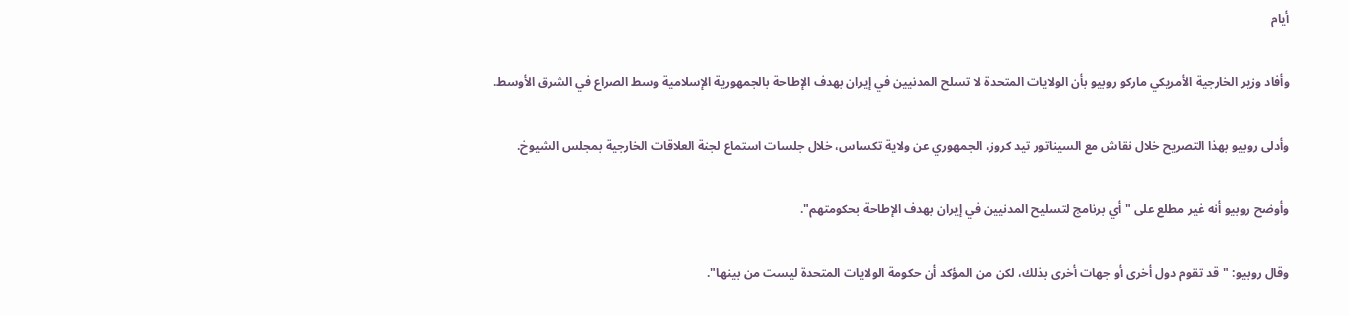أيام

وأفاد وزير الخارجية الأمريكي ماركو روبيو بأن الولايات المتحدة لا تسلح المدنيين في إيران بهدف الإطاحة بالجمهورية الإسلامية وسط الصراع في الشرق الأوسط.

وأدلى روبيو بهذا التصريح خلال نقاش مع السيناتور تيد كروز، الجمهوري عن ولاية تكساس، خلال جلسات استماع لجنة العلاقات الخارجية بمجلس الشيوخ.

وأوضح روبيو أنه غير مطلع على "أي برنامج لتسليح المدنيين في إيران بهدف الإطاحة بحكومتهم".

وقال روبيو: "قد تقوم دول أخرى أو جهات أخرى بذلك، لكن من المؤكد أن حكومة الولايات المتحدة ليست من بينها".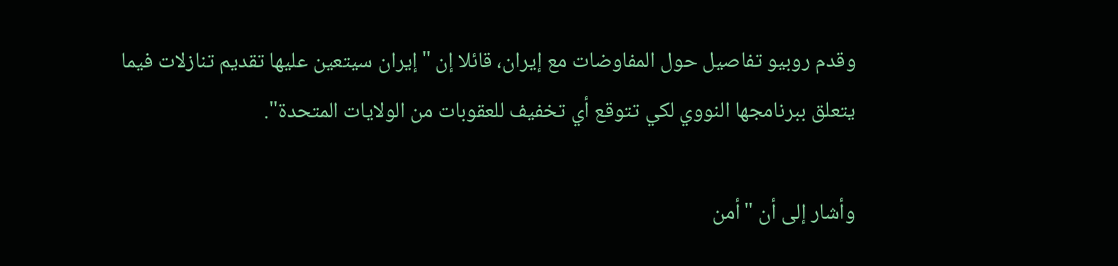وقدم روبيو تفاصيل حول المفاوضات مع إيران، قائلا إن "إيران سيتعين عليها تقديم تنازلات فيما يتعلق ببرنامجها النووي لكي تتوقع أي تخفيف للعقوبات من الولايات المتحدة".

وأشار إلى أن "أمن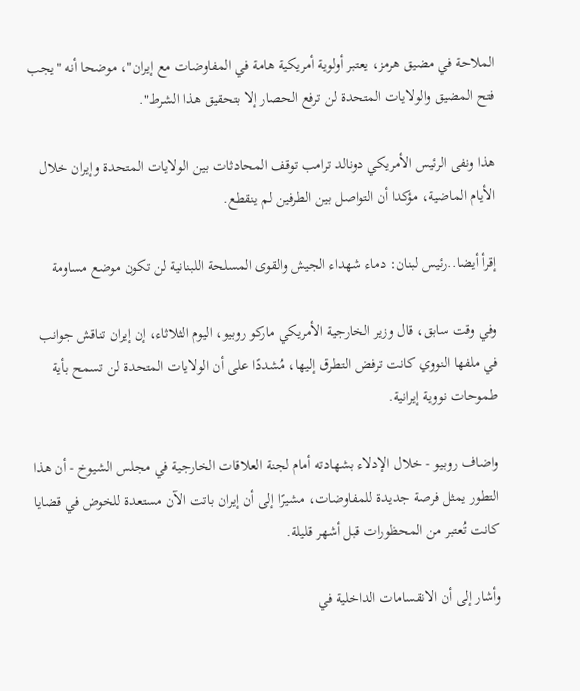الملاحة في مضيق هرمز، يعتبر أولوية أمريكية هامة في المفاوضات مع إيران"، موضحا أنه "يجب فتح المضيق والولايات المتحدة لن ترفع الحصار إلا بتحقيق هذا الشرط".

هذا ونفى الرئيس الأمريكي دونالد ترامب توقف المحادثات بين الولايات المتحدة وإيران خلال الأيام الماضية، مؤكدا أن التواصل بين الطرفين لم ينقطع.

إقرأ أيضا..رئيس لبنان: دماء شهداء الجيش والقوى المسلحة اللبنانية لن تكون موضع مساومة

وفي وقت سابق، قال وزير الخارجية الأمريكي ماركو روبيو، اليوم الثلاثاء، إن إيران تناقش جوانب في ملفها النووي كانت ترفض التطرق إليها، مُشددًا على أن الولايات المتحدة لن تسمح بأية طموحات نووية إيرانية.

واضاف روبيو - خلال الإدلاء بشهادته أمام لجنة العلاقات الخارجية في مجلس الشيوخ - أن هذا التطور يمثل فرصة جديدة للمفاوضات، مشيرًا إلى أن إيران باتت الآن مستعدة للخوض في قضايا كانت تُعتبر من المحظورات قبل أشهر قليلة.

وأشار إلى أن الانقسامات الداخلية في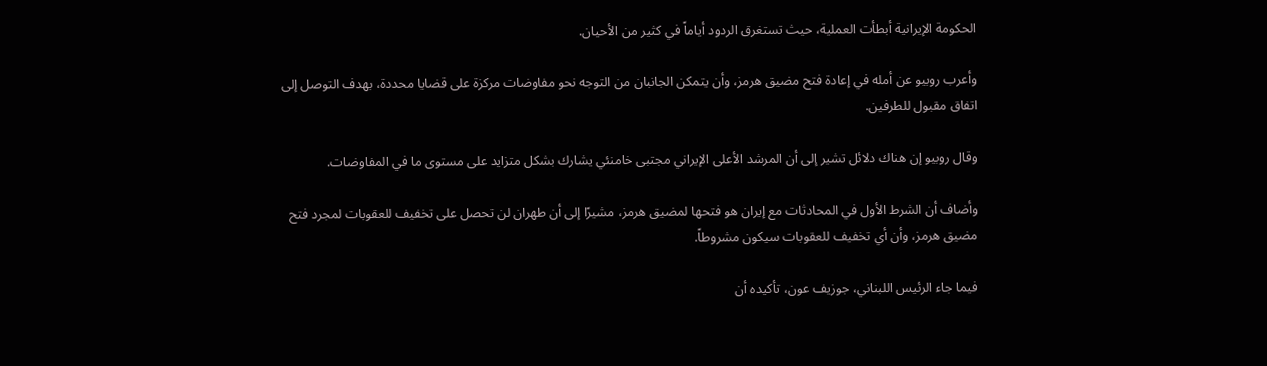الحكومة الإيرانية أبطأت العملية، حيث تستغرق الردود أياماً في كثير من الأحيان.

وأعرب روبيو عن أمله في إعادة فتح مضيق هرمز، وأن يتمكن الجانبان من التوجه نحو مفاوضات مركزة على قضايا محددة، بهدف التوصل إلى اتفاق مقبول للطرفين.

وقال روبيو إن هناك دلائل تشير إلى أن المرشد الأعلى الإيراني مجتبى خامنئي يشارك بشكل متزايد على مستوى ما في المفاوضات.

وأضاف أن الشرط الأول في المحادثات مع إيران هو فتحها لمضيق هرمز، مشيرًا إلى أن طهران لن تحصل على تخفيف للعقوبات لمجرد فتح مضيق هرمز، وأن أي تخفيف للعقوبات سيكون مشروطاً.

فيما جاء الرئيس اللبناني، جوزيف عون، تأكيده أن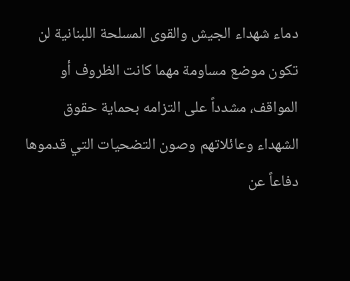دماء شهداء الجيش والقوى المسلحة اللبنانية لن تكون موضع مساومة مهما كانت الظروف أو المواقف، مشدداً على التزامه بحماية حقوق الشهداء وعائلاتهم وصون التضحيات التي قدموها دفاعاً عن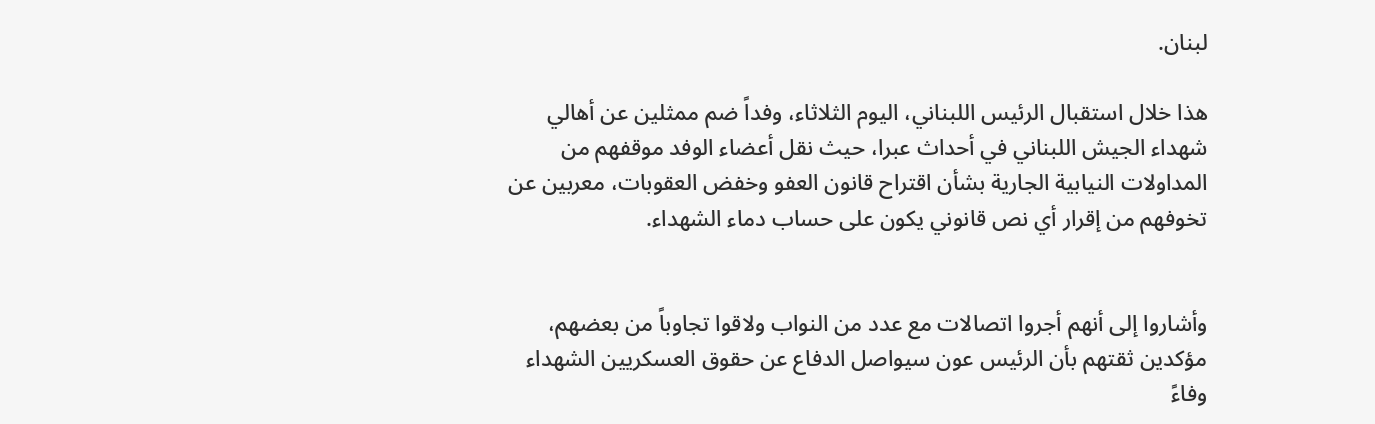لبنان.

هذا خلال استقبال الرئيس اللبناني، اليوم الثلاثاء، وفداً ضم ممثلين عن أهالي شهداء الجيش اللبناني في أحداث عبرا، حيث نقل أعضاء الوفد موقفهم من المداولات النيابية الجارية بشأن اقتراح قانون العفو وخفض العقوبات، معربين عن تخوفهم من إقرار أي نص قانوني يكون على حساب دماء الشهداء.


وأشاروا إلى أنهم أجروا اتصالات مع عدد من النواب ولاقوا تجاوباً من بعضهم، مؤكدين ثقتهم بأن الرئيس عون سيواصل الدفاع عن حقوق العسكريين الشهداء وفاءً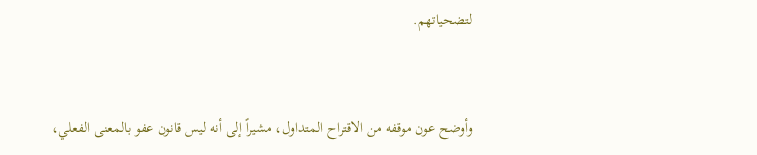لتضحياتهم.


وأوضح عون موقفه من الاقتراح المتداول، مشيراً إلى أنه ليس قانون عفو بالمعنى الفعلي،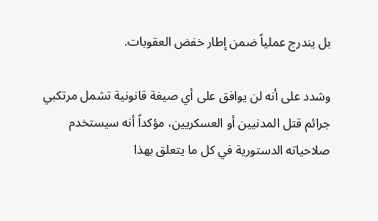بل يندرج عملياً ضمن إطار خفض العقوبات.

وشدد على أنه لن يوافق على أي صيغة قانونية تشمل مرتكبي جرائم قتل المدنيين أو العسكريين، مؤكداً أنه سيستخدم صلاحياته الدستورية في كل ما يتعلق بهذا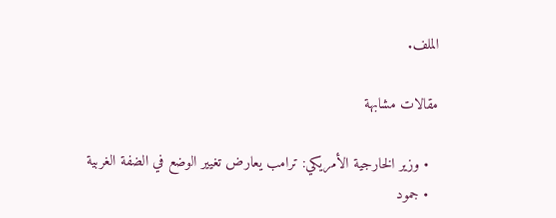الملف.

مقالات مشابهة

  • وزير الخارجية الأمريكي: ترامب يعارض تغيير الوضع في الضفة الغربية
  • جمود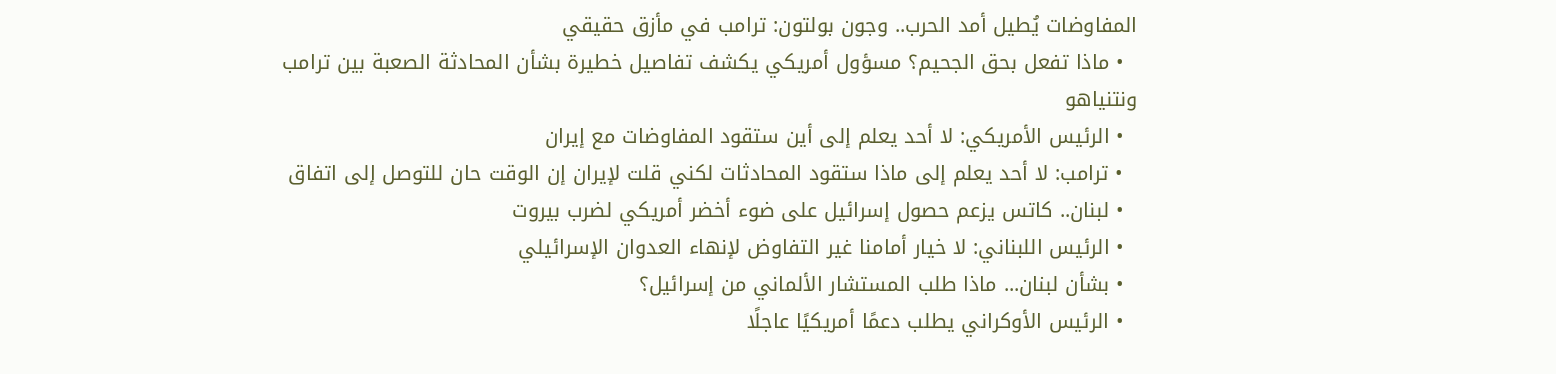المفاوضات يُطيل أمد الحرب.. وجون بولتون: ترامب في مأزق حقيقي
  • ماذا تفعل بحق الجحيم؟ مسؤول أمريكي يكشف تفاصيل خطيرة بشأن المحادثة الصعبة بين ترامب ونتنياهو
  • الرئيس الأمريكي: لا أحد يعلم إلى أين ستقود المفاوضات مع إيران
  • ترامب: لا أحد يعلم إلى ماذا ستقود المحادثات لكني قلت لإيران إن الوقت حان للتوصل إلى اتفاق
  • لبنان.. كاتس يزعم حصول إسرائيل على ضوء أخضر أمريكي لضرب بيروت
  • الرئيس اللبناني: لا خيار أمامنا غير التفاوض لإنهاء العدوان الإسرائيلي
  • بشأن لبنان... ماذا طلب المستشار الألماني من إسرائيل؟
  • الرئيس الأوكراني يطلب دعمًا أمريكيًا عاجلًا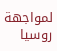لمواجهة روسيا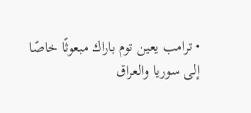• ترامب يعين توم باراك مبعوثًا خاصًا إلى سوريا والعراق